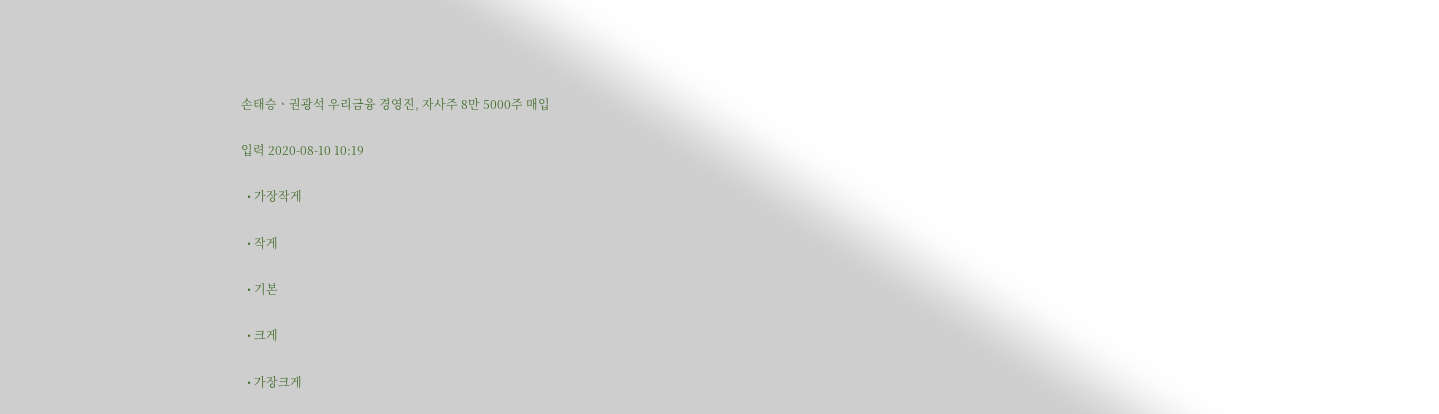손태승ㆍ권광석 우리금융 경영진, 자사주 8만 5000주 매입

입력 2020-08-10 10:19

  • 가장작게

  • 작게

  • 기본

  • 크게

  • 가장크게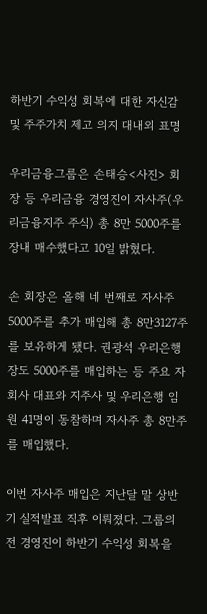하반기 수익성 회복에 대한 자신감 및 주주가치 제고 의지 대내외 표명

우리금융그룹은 손태승<사진> 회장 등 우리금융 경영진이 자사주(우리금융지주 주식) 총 8만 5000주를 장내 매수했다고 10일 밝혔다.

손 회장은 올해 네 번째로 자사주 5000주를 추가 매입해 총 8만3127주를 보유하게 됐다. 권광석 우리은행장도 5000주를 매입하는 등 주요 자회사 대표와 지주사 및 우리은행 임원 41명이 동참하며 자사주 총 8만주를 매입했다.

이번 자사주 매입은 지난달 말 상반기 실적발표 직후 이뤄졌다. 그룹의 전 경영진이 하반기 수익성 회복을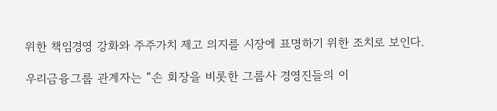위한 책임경영 강화와 주주가치 제고 의지를 시장에 표명하기 위한 조치로 보인다.

우리금융그룹 관계자는 “손 회장을 비롯한 그룹사 경영진들의 이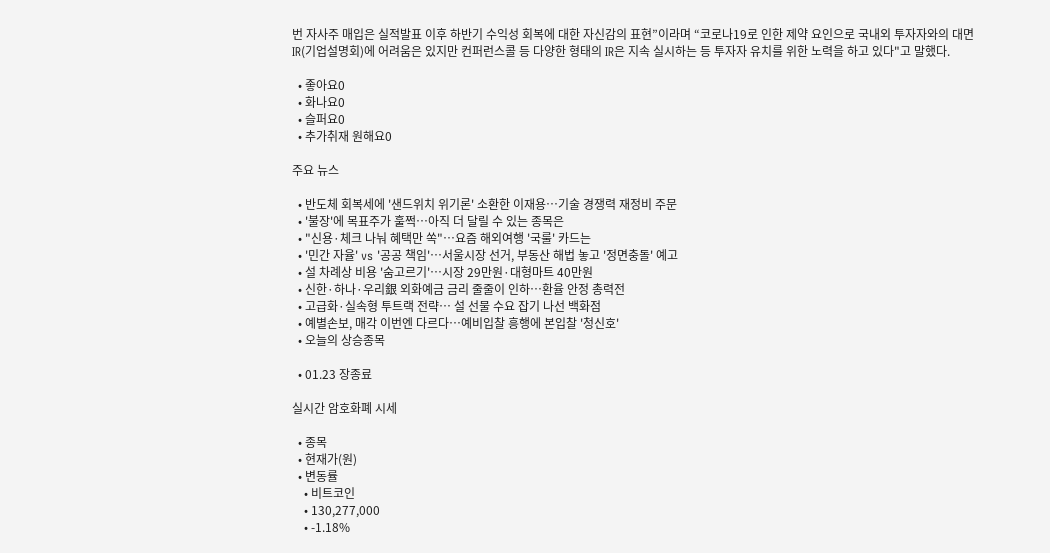번 자사주 매입은 실적발표 이후 하반기 수익성 회복에 대한 자신감의 표현”이라며 “코로나19로 인한 제약 요인으로 국내외 투자자와의 대면 IR(기업설명회)에 어려움은 있지만 컨퍼런스콜 등 다양한 형태의 IR은 지속 실시하는 등 투자자 유치를 위한 노력을 하고 있다"고 말했다.

  • 좋아요0
  • 화나요0
  • 슬퍼요0
  • 추가취재 원해요0

주요 뉴스

  • 반도체 회복세에 '샌드위치 위기론' 소환한 이재용⋯기술 경쟁력 재정비 주문
  • '불장'에 목표주가 훌쩍…아직 더 달릴 수 있는 종목은
  • "신용·체크 나눠 혜택만 쏙"…요즘 해외여행 '국룰' 카드는
  • '민간 자율' vs '공공 책임'…서울시장 선거, 부동산 해법 놓고 '정면충돌' 예고
  • 설 차례상 비용 '숨고르기'…시장 29만원·대형마트 40만원
  • 신한·하나·우리銀 외화예금 금리 줄줄이 인하…환율 안정 총력전
  • 고급화·실속형 투트랙 전략… 설 선물 수요 잡기 나선 백화점
  • 예별손보, 매각 이번엔 다르다…예비입찰 흥행에 본입찰 '청신호'
  • 오늘의 상승종목

  • 01.23 장종료

실시간 암호화폐 시세

  • 종목
  • 현재가(원)
  • 변동률
    • 비트코인
    • 130,277,000
    • -1.18%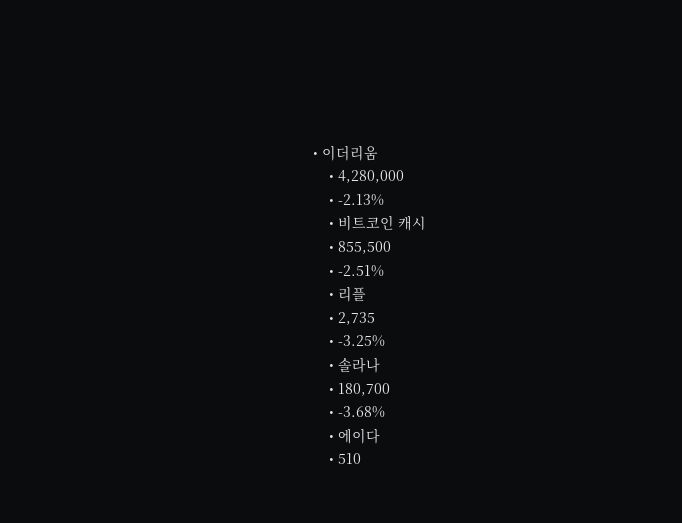• 이더리움
    • 4,280,000
    • -2.13%
    • 비트코인 캐시
    • 855,500
    • -2.51%
    • 리플
    • 2,735
    • -3.25%
    • 솔라나
    • 180,700
    • -3.68%
    • 에이다
    • 510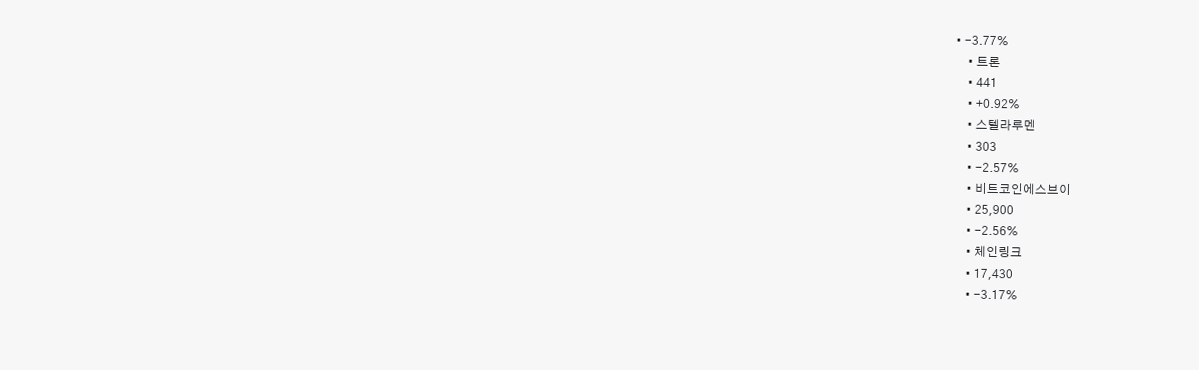• -3.77%
    • 트론
    • 441
    • +0.92%
    • 스텔라루멘
    • 303
    • -2.57%
    • 비트코인에스브이
    • 25,900
    • -2.56%
    • 체인링크
    • 17,430
    • -3.17%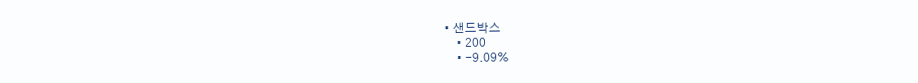• 샌드박스
    • 200
    • -9.09%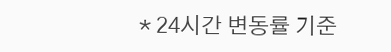* 24시간 변동률 기준